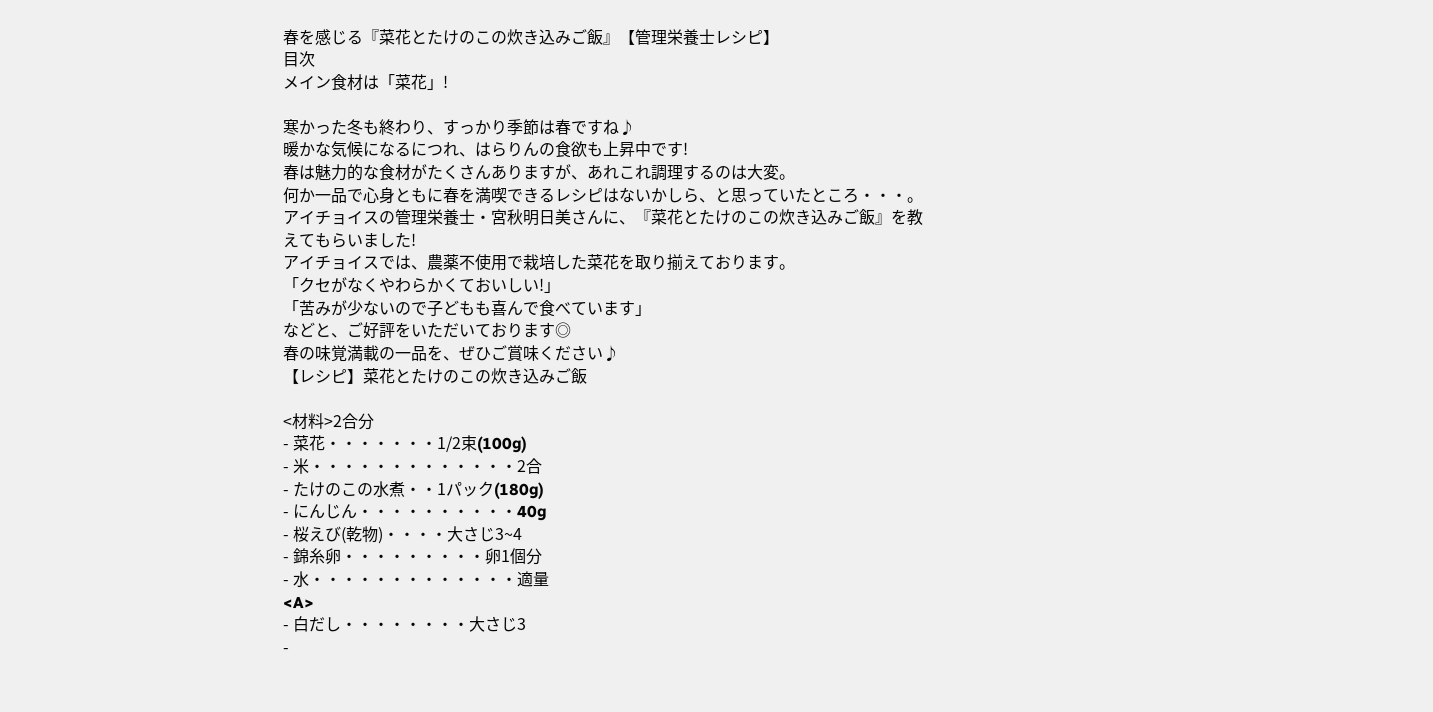春を感じる『菜花とたけのこの炊き込みご飯』【管理栄養士レシピ】
目次
メイン食材は「菜花」!

寒かった冬も終わり、すっかり季節は春ですね♪
暖かな気候になるにつれ、はらりんの食欲も上昇中です!
春は魅力的な食材がたくさんありますが、あれこれ調理するのは大変。
何か一品で心身ともに春を満喫できるレシピはないかしら、と思っていたところ・・・。
アイチョイスの管理栄養士・宮秋明日美さんに、『菜花とたけのこの炊き込みご飯』を教えてもらいました!
アイチョイスでは、農薬不使用で栽培した菜花を取り揃えております。
「クセがなくやわらかくておいしい!」
「苦みが少ないので子どもも喜んで食べています」
などと、ご好評をいただいております◎
春の味覚満載の一品を、ぜひご賞味ください♪
【レシピ】菜花とたけのこの炊き込みご飯

<材料>2合分
- 菜花・・・・・・・1/2束(100g)
- 米・・・・・・・・・・・・・2合
- たけのこの水煮・・1パック(180g)
- にんじん・・・・・・・・・・40g
- 桜えび(乾物)・・・・大さじ3~4
- 錦糸卵・・・・・・・・・卵1個分
- 水・・・・・・・・・・・・・適量
<A>
- 白だし・・・・・・・・大さじ3
-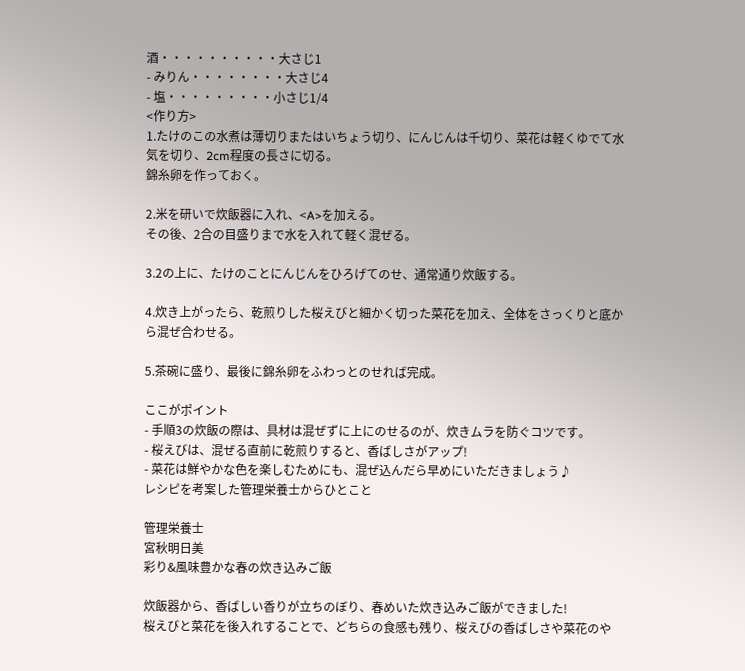酒・・・・・・・・・・大さじ1
- みりん・・・・・・・・大さじ4
- 塩・・・・・・・・・小さじ1/4
<作り方>
1.たけのこの水煮は薄切りまたはいちょう切り、にんじんは千切り、菜花は軽くゆでて水気を切り、2cm程度の長さに切る。
錦糸卵を作っておく。

2.米を研いで炊飯器に入れ、<A>を加える。
その後、2合の目盛りまで水を入れて軽く混ぜる。

3.2の上に、たけのことにんじんをひろげてのせ、通常通り炊飯する。

4.炊き上がったら、乾煎りした桜えびと細かく切った菜花を加え、全体をさっくりと底から混ぜ合わせる。

5.茶碗に盛り、最後に錦糸卵をふわっとのせれば完成。

ここがポイント
- 手順3の炊飯の際は、具材は混ぜずに上にのせるのが、炊きムラを防ぐコツです。
- 桜えびは、混ぜる直前に乾煎りすると、香ばしさがアップ!
- 菜花は鮮やかな色を楽しむためにも、混ぜ込んだら早めにいただきましょう♪
レシピを考案した管理栄養士からひとこと

管理栄養士
宮秋明日美
彩り&風味豊かな春の炊き込みご飯

炊飯器から、香ばしい香りが立ちのぼり、春めいた炊き込みご飯ができました!
桜えびと菜花を後入れすることで、どちらの食感も残り、桜えびの香ばしさや菜花のや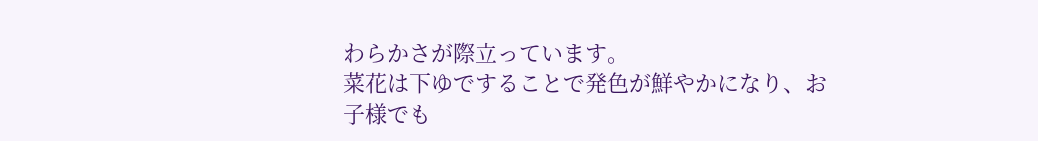わらかさが際立っています。
菜花は下ゆですることで発色が鮮やかになり、お子様でも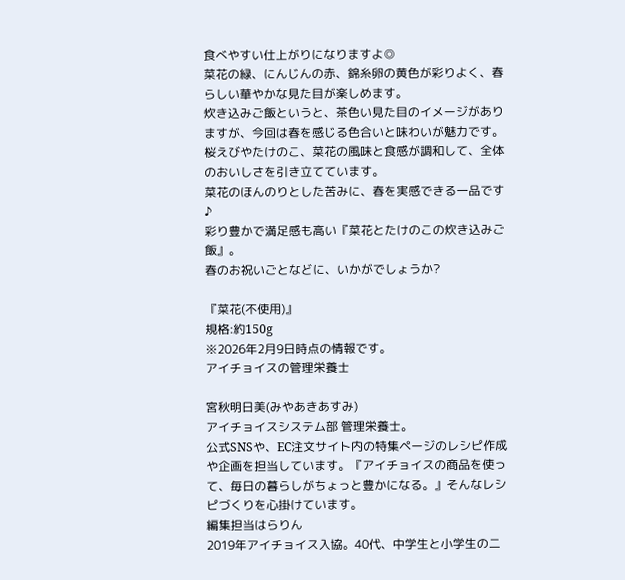食べやすい仕上がりになりますよ◎
菜花の緑、にんじんの赤、錦糸卵の黄色が彩りよく、春らしい華やかな見た目が楽しめます。
炊き込みご飯というと、茶色い見た目のイメージがありますが、今回は春を感じる色合いと味わいが魅力です。
桜えびやたけのこ、菜花の風味と食感が調和して、全体のおいしさを引き立てています。
菜花のほんのりとした苦みに、春を実感できる一品です♪
彩り豊かで満足感も高い『菜花とたけのこの炊き込みご飯』。
春のお祝いごとなどに、いかがでしょうか?

『菜花(不使用)』
規格:約150g
※2026年2月9日時点の情報です。
アイチョイスの管理栄養士

宮秋明日美(みやあきあすみ)
アイチョイスシステム部 管理栄養士。
公式SNSや、EC注文サイト内の特集ページのレシピ作成や企画を担当しています。『アイチョイスの商品を使って、毎日の暮らしがちょっと豊かになる。』そんなレシピづくりを心掛けています。
編集担当はらりん
2019年アイチョイス入協。40代、中学生と小学生の二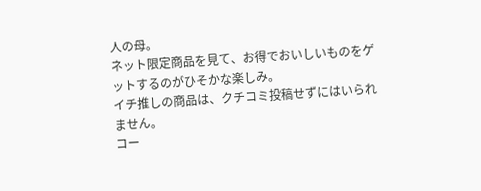人の母。
ネット限定商品を見て、お得でおいしいものをゲットするのがひそかな楽しみ。
イチ推しの商品は、クチコミ投稿せずにはいられません。
コー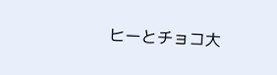ヒーとチョコ大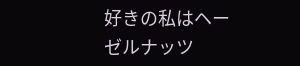好きの私はヘーゼルナッツ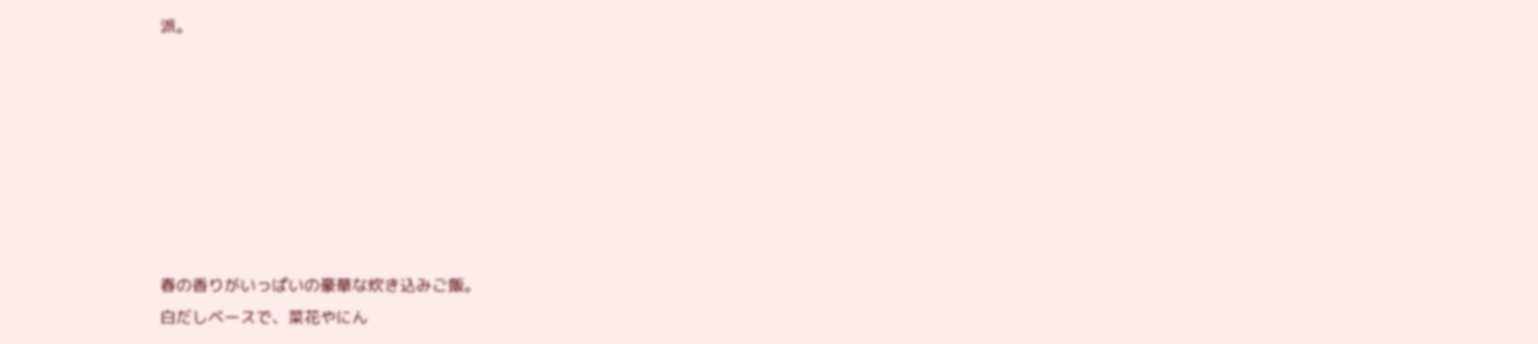派。







春の香りがいっぱいの豪華な炊き込みご飯。
白だしベースで、菜花やにん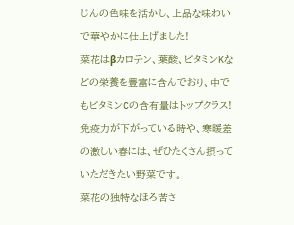じんの色味を活かし、上品な味わいで華やかに仕上げました!
菜花はβカロテン、葉酸、ビタミンKなどの栄養を豊富に含んでおり、中でもビタミンCの含有量はトップクラス!
免疫力が下がっている時や、寒暖差の激しい春には、ぜひたくさん摂っていただきたい野菜です。
菜花の独特なほろ苦さ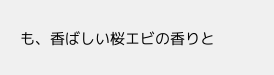も、香ばしい桜エビの香りと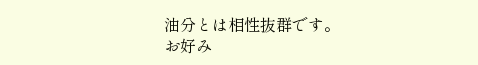油分とは相性抜群です。
お好み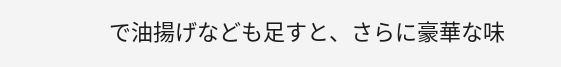で油揚げなども足すと、さらに豪華な味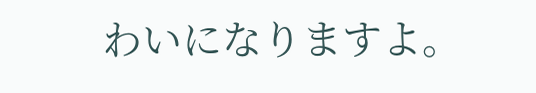わいになりますよ。